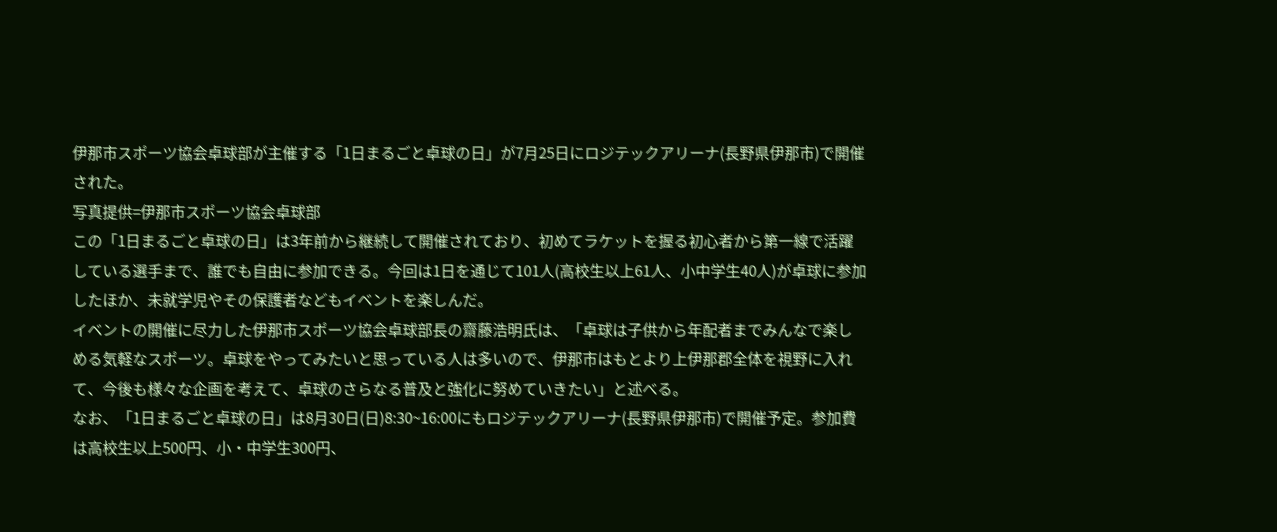伊那市スポーツ協会卓球部が主催する「1日まるごと卓球の日」が7月25日にロジテックアリーナ(長野県伊那市)で開催された。
写真提供=伊那市スポーツ協会卓球部
この「1日まるごと卓球の日」は3年前から継続して開催されており、初めてラケットを握る初心者から第一線で活躍している選手まで、誰でも自由に参加できる。今回は1日を通じて101人(高校生以上61人、小中学生40人)が卓球に参加したほか、未就学児やその保護者などもイベントを楽しんだ。
イベントの開催に尽力した伊那市スポーツ協会卓球部長の齋藤浩明氏は、「卓球は子供から年配者までみんなで楽しめる気軽なスポーツ。卓球をやってみたいと思っている人は多いので、伊那市はもとより上伊那郡全体を視野に入れて、今後も様々な企画を考えて、卓球のさらなる普及と強化に努めていきたい」と述べる。
なお、「1日まるごと卓球の日」は8月30日(日)8:30~16:00にもロジテックアリーナ(長野県伊那市)で開催予定。参加費は高校生以上500円、小・中学生300円、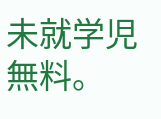未就学児無料。